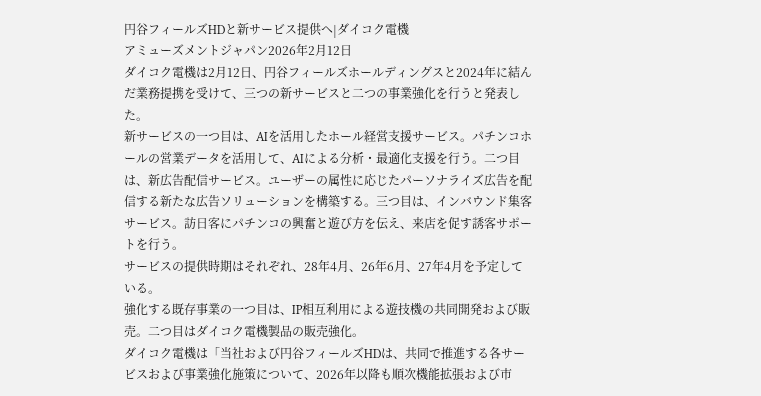円谷フィールズHDと新サービス提供へ|ダイコク電機
アミューズメントジャパン2026年2月12日
ダイコク電機は2月12日、円谷フィールズホールディングスと2024年に結んだ業務提携を受けて、三つの新サービスと二つの事業強化を行うと発表した。
新サービスの一つ目は、AIを活用したホール経営支援サービス。パチンコホールの営業データを活用して、AIによる分析・最適化支援を行う。二つ目は、新広告配信サービス。ユーザーの属性に応じたパーソナライズ広告を配信する新たな広告ソリューションを構築する。三つ目は、インバウンド集客サービス。訪日客にパチンコの興奮と遊び方を伝え、来店を促す誘客サポートを行う。
サービスの提供時期はそれぞれ、28年4月、26年6月、27年4月を予定している。
強化する既存事業の一つ目は、IP相互利用による遊技機の共同開発および販売。二つ目はダイコク電機製品の販売強化。
ダイコク電機は「当社および円谷フィールズHDは、共同で推進する各サービスおよび事業強化施策について、2026年以降も順次機能拡張および市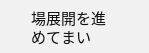場展開を進めてまい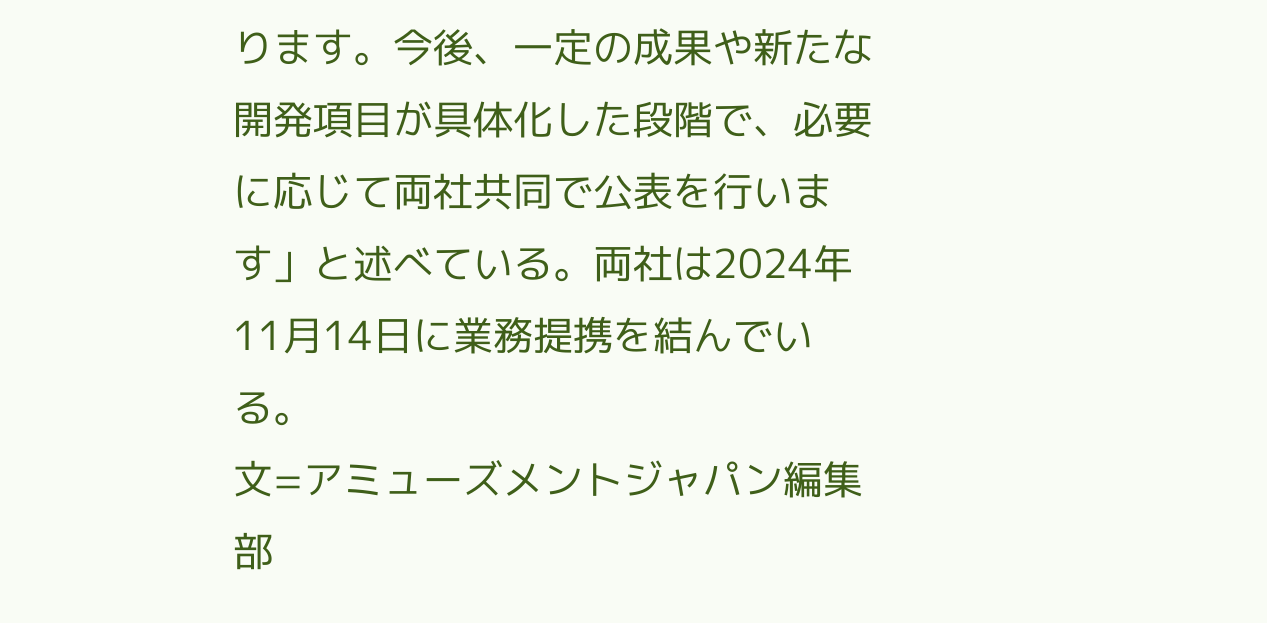ります。今後、一定の成果や新たな開発項目が具体化した段階で、必要に応じて両社共同で公表を行います」と述べている。両社は2024年11月14日に業務提携を結んでいる。
文=アミューズメントジャパン編集部